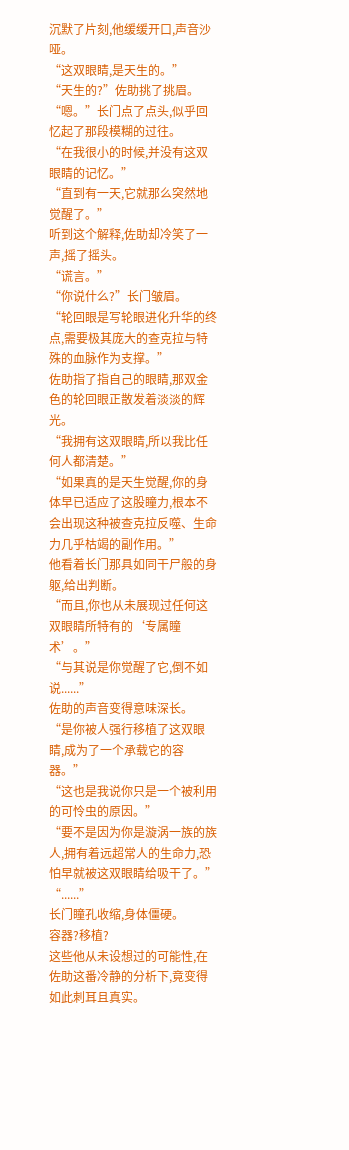沉默了片刻,他缓缓开口,声音沙哑。
“这双眼睛,是天生的。”
“天生的?”佐助挑了挑眉。
“嗯。”长门点了点头,似乎回忆起了那段模糊的过往。
“在我很小的时候,并没有这双眼睛的记忆。”
“直到有一天,它就那么突然地觉醒了。”
听到这个解释,佐助却冷笑了一声,摇了摇头。
“谎言。”
“你说什么?”长门皱眉。
“轮回眼是写轮眼进化升华的终点,需要极其庞大的查克拉与特殊的血脉作为支撑。”
佐助指了指自己的眼睛,那双金色的轮回眼正散发着淡淡的辉光。
“我拥有这双眼睛,所以我比任何人都清楚。”
“如果真的是天生觉醒,你的身体早已适应了这股瞳力,根本不会出现这种被查克拉反噬、生命力几乎枯竭的副作用。”
他看着长门那具如同干尸般的身躯,给出判断。
“而且,你也从未展现过任何这双眼睛所特有的‘专属瞳术’。”
“与其说是你觉醒了它,倒不如说......”
佐助的声音变得意味深长。
“是你被人强行移植了这双眼睛,成为了一个承载它的容器。”
“这也是我说你只是一个被利用的可怜虫的原因。”
“要不是因为你是漩涡一族的族人,拥有着远超常人的生命力,恐怕早就被这双眼睛给吸干了。”
“......”
长门瞳孔收缩,身体僵硬。
容器?移植?
这些他从未设想过的可能性,在佐助这番冷静的分析下,竟变得如此刺耳且真实。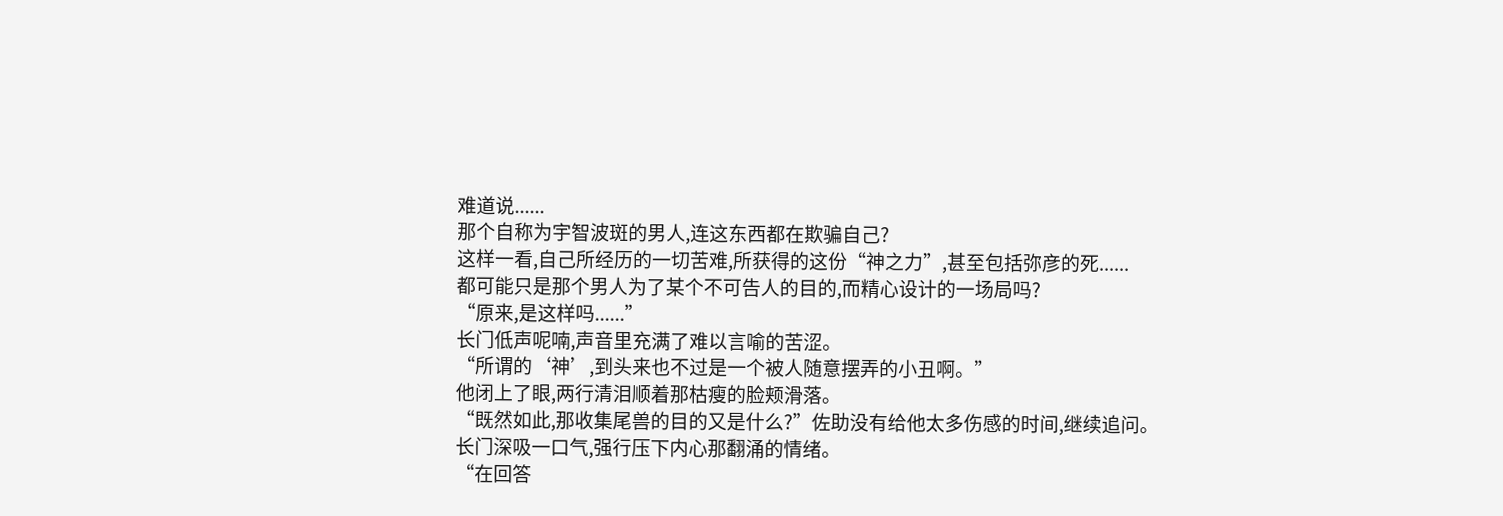难道说......
那个自称为宇智波斑的男人,连这东西都在欺骗自己?
这样一看,自己所经历的一切苦难,所获得的这份“神之力”,甚至包括弥彦的死......
都可能只是那个男人为了某个不可告人的目的,而精心设计的一场局吗?
“原来,是这样吗......”
长门低声呢喃,声音里充满了难以言喻的苦涩。
“所谓的‘神’,到头来也不过是一个被人随意摆弄的小丑啊。”
他闭上了眼,两行清泪顺着那枯瘦的脸颊滑落。
“既然如此,那收集尾兽的目的又是什么?”佐助没有给他太多伤感的时间,继续追问。
长门深吸一口气,强行压下内心那翻涌的情绪。
“在回答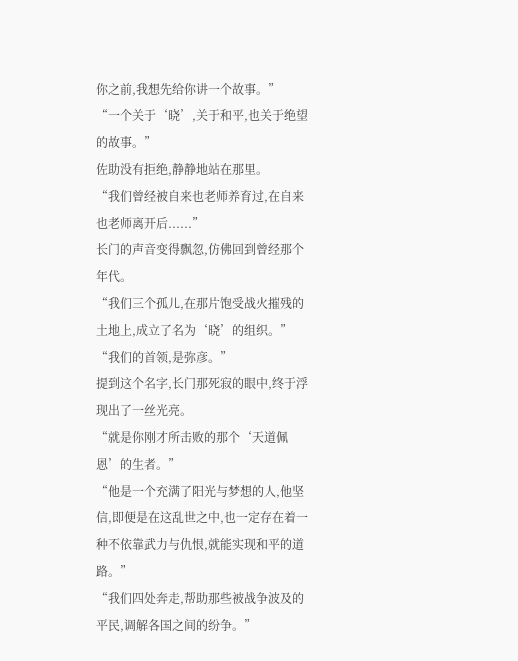你之前,我想先给你讲一个故事。”
“一个关于‘晓’,关于和平,也关于绝望的故事。”
佐助没有拒绝,静静地站在那里。
“我们曾经被自来也老师养育过,在自来也老师离开后......”
长门的声音变得飘忽,仿佛回到曾经那个年代。
“我们三个孤儿,在那片饱受战火摧残的土地上,成立了名为‘晓’的组织。”
“我们的首领,是弥彦。”
提到这个名字,长门那死寂的眼中,终于浮现出了一丝光亮。
“就是你刚才所击败的那个‘天道佩恩’的生者。”
“他是一个充满了阳光与梦想的人,他坚信,即便是在这乱世之中,也一定存在着一种不依靠武力与仇恨,就能实现和平的道路。”
“我们四处奔走,帮助那些被战争波及的平民,调解各国之间的纷争。”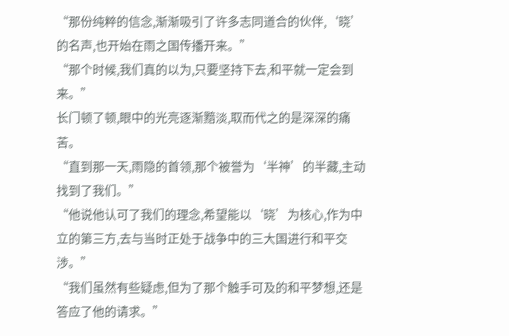“那份纯粹的信念,渐渐吸引了许多志同道合的伙伴,‘晓’的名声,也开始在雨之国传播开来。”
“那个时候,我们真的以为,只要坚持下去,和平就一定会到来。”
长门顿了顿,眼中的光亮逐渐黯淡,取而代之的是深深的痛苦。
“直到那一天,雨隐的首领,那个被誉为‘半神’的半藏,主动找到了我们。”
“他说他认可了我们的理念,希望能以‘晓’为核心,作为中立的第三方,去与当时正处于战争中的三大国进行和平交涉。”
“我们虽然有些疑虑,但为了那个触手可及的和平梦想,还是答应了他的请求。”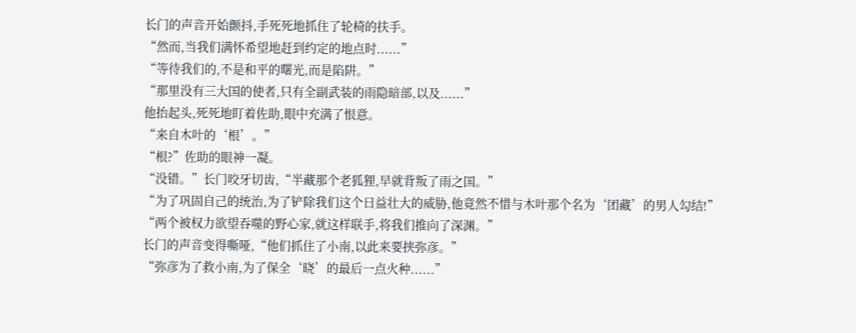长门的声音开始颤抖,手死死地抓住了轮椅的扶手。
“然而,当我们满怀希望地赶到约定的地点时......”
“等待我们的,不是和平的曙光,而是陷阱。”
“那里没有三大国的使者,只有全副武装的雨隐暗部,以及......”
他抬起头,死死地盯着佐助,眼中充满了恨意。
“来自木叶的‘根’。”
“根?”佐助的眼神一凝。
“没错。”长门咬牙切齿,“半藏那个老狐狸,早就背叛了雨之国。”
“为了巩固自己的统治,为了铲除我们这个日益壮大的威胁,他竟然不惜与木叶那个名为‘团藏’的男人勾结!”
“两个被权力欲望吞噬的野心家,就这样联手,将我们推向了深渊。”
长门的声音变得嘶哑,“他们抓住了小南,以此来要挟弥彦。”
“弥彦为了救小南,为了保全‘晓’的最后一点火种......”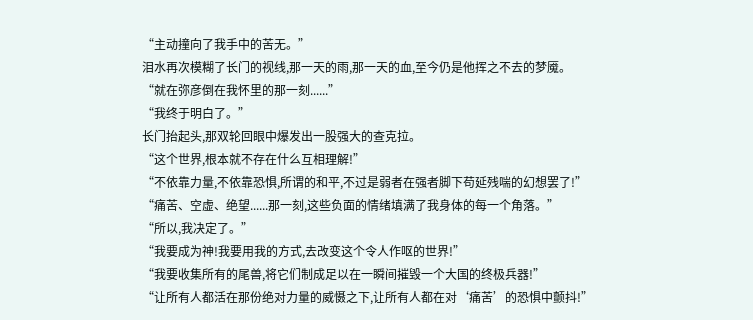“主动撞向了我手中的苦无。”
泪水再次模糊了长门的视线,那一天的雨,那一天的血,至今仍是他挥之不去的梦魇。
“就在弥彦倒在我怀里的那一刻......”
“我终于明白了。”
长门抬起头,那双轮回眼中爆发出一股强大的查克拉。
“这个世界,根本就不存在什么互相理解!”
“不依靠力量,不依靠恐惧,所谓的和平,不过是弱者在强者脚下苟延残喘的幻想罢了!”
“痛苦、空虚、绝望......那一刻,这些负面的情绪填满了我身体的每一个角落。”
“所以,我决定了。”
“我要成为神!我要用我的方式,去改变这个令人作呕的世界!”
“我要收集所有的尾兽,将它们制成足以在一瞬间摧毁一个大国的终极兵器!”
“让所有人都活在那份绝对力量的威慑之下,让所有人都在对‘痛苦’的恐惧中颤抖!”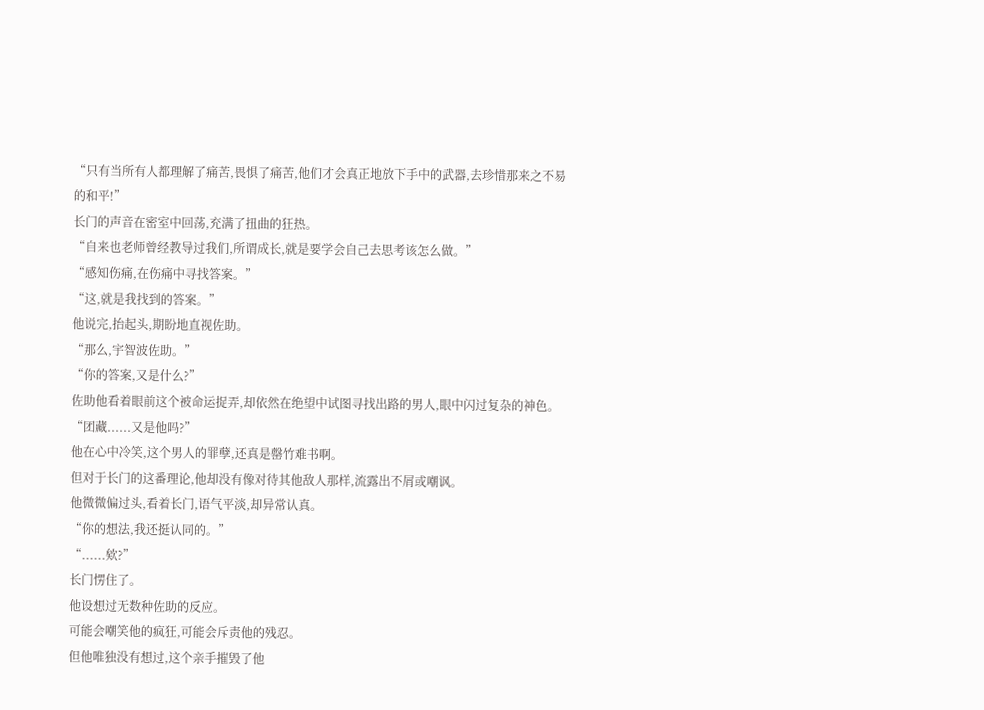“只有当所有人都理解了痛苦,畏惧了痛苦,他们才会真正地放下手中的武器,去珍惜那来之不易的和平!”
长门的声音在密室中回荡,充满了扭曲的狂热。
“自来也老师曾经教导过我们,所谓成长,就是要学会自己去思考该怎么做。”
“感知伤痛,在伤痛中寻找答案。”
“这,就是我找到的答案。”
他说完,抬起头,期盼地直视佐助。
“那么,宇智波佐助。”
“你的答案,又是什么?”
佐助他看着眼前这个被命运捉弄,却依然在绝望中试图寻找出路的男人,眼中闪过复杂的神色。
“团藏......又是他吗?”
他在心中冷笑,这个男人的罪孽,还真是罄竹难书啊。
但对于长门的这番理论,他却没有像对待其他敌人那样,流露出不屑或嘲讽。
他微微偏过头,看着长门,语气平淡,却异常认真。
“你的想法,我还挺认同的。”
“......欸?”
长门愣住了。
他设想过无数种佐助的反应。
可能会嘲笑他的疯狂,可能会斥责他的残忍。
但他唯独没有想过,这个亲手摧毁了他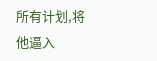所有计划,将他逼入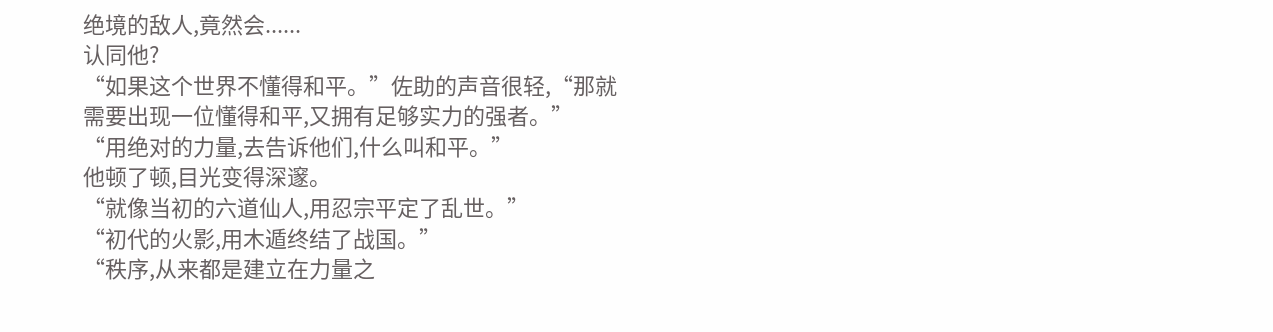绝境的敌人,竟然会......
认同他?
“如果这个世界不懂得和平。”佐助的声音很轻,“那就需要出现一位懂得和平,又拥有足够实力的强者。”
“用绝对的力量,去告诉他们,什么叫和平。”
他顿了顿,目光变得深邃。
“就像当初的六道仙人,用忍宗平定了乱世。”
“初代的火影,用木遁终结了战国。”
“秩序,从来都是建立在力量之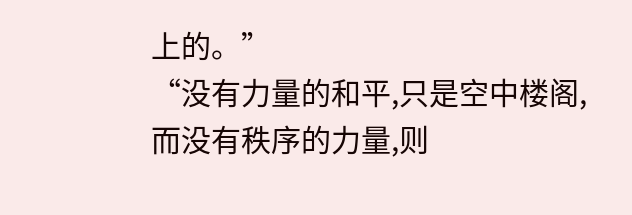上的。”
“没有力量的和平,只是空中楼阁,而没有秩序的力量,则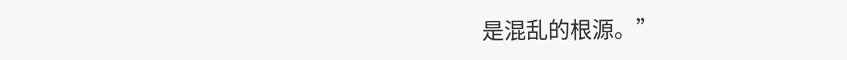是混乱的根源。”